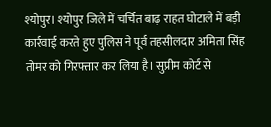श्योपुर। श्योपुर जिले में चर्चित बाढ़ राहत घोटाले में बड़ी कार्रवाई करते हुए पुलिस ने पूर्व तहसीलदार अमिता सिंह तोमर को गिरफ्तार कर लिया है। सुप्रीम कोर्ट से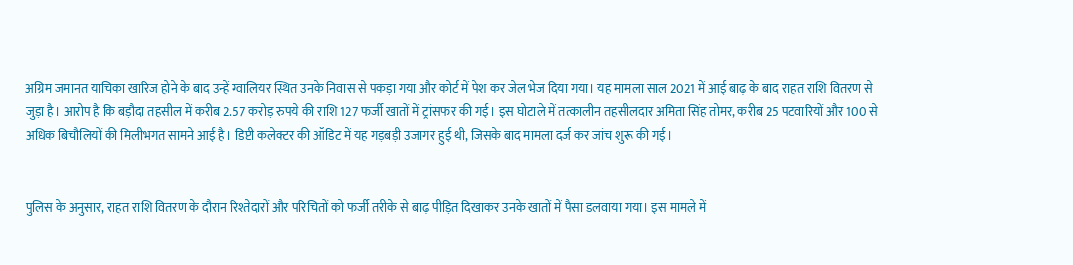अग्रिम जमानत याचिका खारिज होने के बाद उन्हें ग्वालियर स्थित उनके निवास से पकड़ा गया और कोर्ट में पेश कर जेल भेज दिया गया। यह मामला साल 2021 में आई बाढ़ के बाद राहत राशि वितरण से जुड़ा है। आरोप है कि बड़ौदा तहसील में करीब 2.57 करोड़ रुपये की राशि 127 फर्जी खातों में ट्रांसफर की गई। इस घोटाले में तत्कालीन तहसीलदार अमिता सिंह तोमर, करीब 25 पटवारियों और 100 से अधिक बिचौलियों की मिलीभगत सामने आई है। डिप्टी कलेक्टर की ऑडिट में यह गड़बड़ी उजागर हुई थी, जिसके बाद मामला दर्ज कर जांच शुरू की गई।


पुलिस के अनुसार, राहत राशि वितरण के दौरान रिश्तेदारों और परिचितों को फर्जी तरीके से बाढ़ पीड़ित दिखाकर उनके खातों में पैसा डलवाया गया। इस मामले में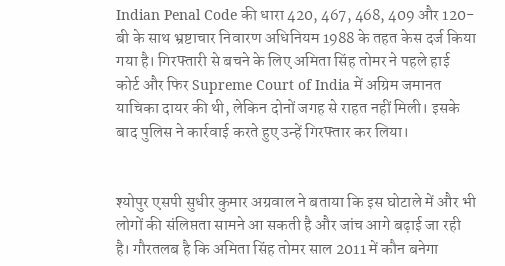Indian Penal Code की धारा 420, 467, 468, 409 और 120-बी के साथ भ्रष्टाचार निवारण अधिनियम 1988 के तहत केस दर्ज किया गया है। गिरफ्तारी से बचने के लिए अमिता सिंह तोमर ने पहले हाई कोर्ट और फिर Supreme Court of India में अग्रिम जमानत याचिका दायर की थी, लेकिन दोनों जगह से राहत नहीं मिली। इसके बाद पुलिस ने कार्रवाई करते हुए उन्हें गिरफ्तार कर लिया।


श्योपुर एसपी सुधीर कुमार अग्रवाल ने बताया कि इस घोटाले में और भी लोगों की संलिप्तता सामने आ सकती है और जांच आगे बढ़ाई जा रही है। गौरतलब है कि अमिता सिंह तोमर साल 2011 में कौन बनेगा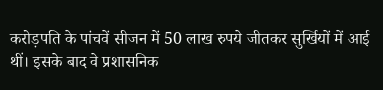करोड़पति के पांचवें सीजन में 50 लाख रुपये जीतकर सुर्खियों में आई थीं। इसके बाद वे प्रशासनिक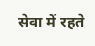सेवा में रहते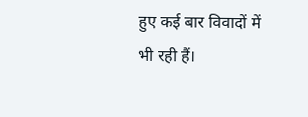हुए कई बार विवादों में भी रही हैं।